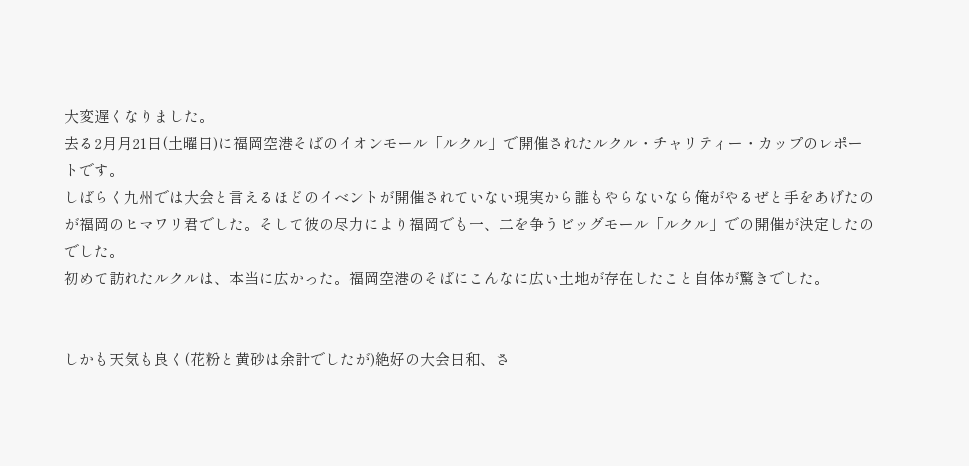大変遅くなりました。
去る2月月21日(土曜日)に福岡空港そばのイオンモール「ルクル」で開催されたルクル・チャリティー・カップのレポートです。
しばらく九州では大会と言えるほどのイベントが開催されていない現実から誰もやらないなら俺がやるぜと手をあげたのが福岡のヒマワリ君でした。そして彼の尽力により福岡でも一、二を争うビッグモール「ルクル」での開催が決定したのでした。
初めて訪れたルクルは、本当に広かった。福岡空港のそばにこんなに広い土地が存在したこと自体が驚きでした。


しかも天気も良く(花粉と黄砂は余計でしたが)絶好の大会日和、さ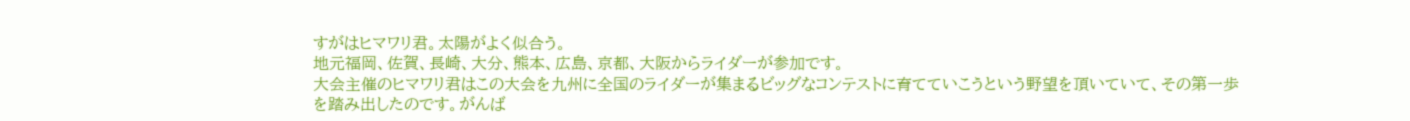すがはヒマワリ君。太陽がよく似合う。
地元福岡、佐賀、長崎、大分、熊本、広島、京都、大阪からライダーが参加です。
大会主催のヒマワリ君はこの大会を九州に全国のライダーが集まるビッグなコンテストに育てていこうという野望を頂いていて、その第一歩を踏み出したのです。がんば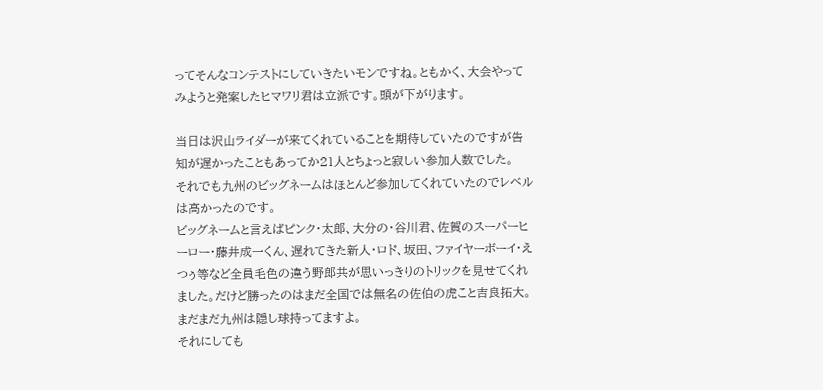ってそんなコンテストにしていきたいモンですね。ともかく、大会やってみようと発案したヒマワリ君は立派です。頭が下がります。

当日は沢山ライダーが来てくれていることを期待していたのですが告知が遅かったこともあってか21人とちょっと寂しい参加人数でした。
それでも九州のビッグネームはほとんど参加してくれていたのでレベルは高かったのです。
ビッグネームと言えばピンク・太郎、大分の・谷川君、佐賀のスーパーヒーロー・藤井成一くん、遅れてきた新人・ロド、坂田、ファイヤーボーイ・えつぅ等など全員毛色の違う野郎共が思いっきりのトリックを見せてくれました。だけど勝ったのはまだ全国では無名の佐伯の虎こと吉良拓大。まだまだ九州は隠し球持ってますよ。
それにしても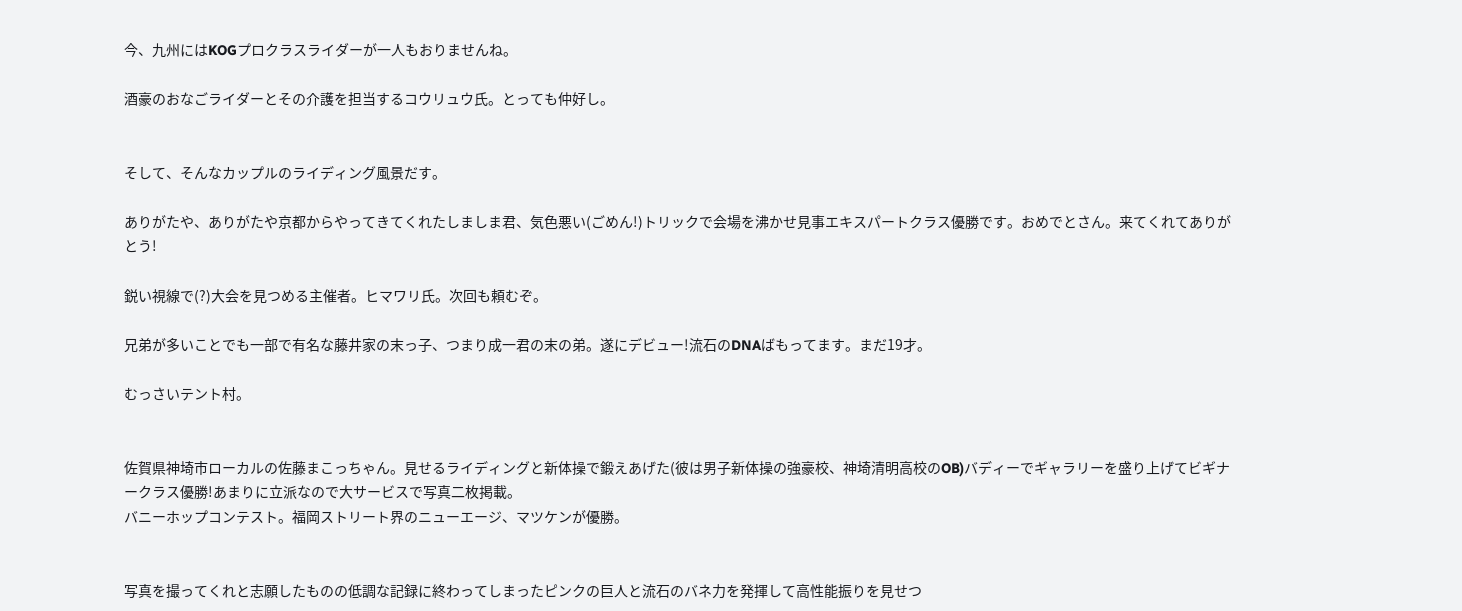今、九州にはKOGプロクラスライダーが一人もおりませんね。

酒豪のおなごライダーとその介護を担当するコウリュウ氏。とっても仲好し。


そして、そんなカップルのライディング風景だす。

ありがたや、ありがたや京都からやってきてくれたしましま君、気色悪い(ごめん!)トリックで会場を沸かせ見事エキスパートクラス優勝です。おめでとさん。来てくれてありがとう!

鋭い視線で(?)大会を見つめる主催者。ヒマワリ氏。次回も頼むぞ。

兄弟が多いことでも一部で有名な藤井家の末っ子、つまり成一君の末の弟。遂にデビュー!流石のDNAばもってます。まだ19才。

むっさいテント村。


佐賀県神埼市ローカルの佐藤まこっちゃん。見せるライディングと新体操で鍛えあげた(彼は男子新体操の強豪校、神埼清明高校のOB)バディーでギャラリーを盛り上げてビギナークラス優勝!あまりに立派なので大サービスで写真二枚掲載。
バニーホップコンテスト。福岡ストリート界のニューエージ、マツケンが優勝。


写真を撮ってくれと志願したものの低調な記録に終わってしまったピンクの巨人と流石のバネ力を発揮して高性能振りを見せつ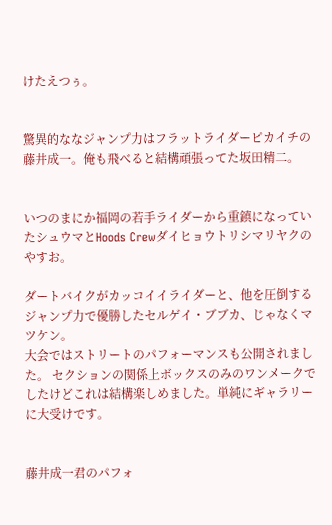けたえつぅ。


驚異的ななジャンプ力はフラットライダーピカイチの藤井成一。俺も飛べると結構頑張ってた坂田精二。


いつのまにか福岡の若手ライダーから重鎮になっていたシュウマとHoods Crewダイヒョウトリシマリヤクのやすお。

ダートバイクがカッコイイライダーと、他を圧倒するジャンプ力で優勝したセルゲイ・ブブカ、じゃなくマツケン。
大会ではストリートのパフォーマンスも公開されました。 セクションの関係上ボックスのみのワンメークでしたけどこれは結構楽しめました。単純にギャラリーに大受けです。


藤井成一君のパフォ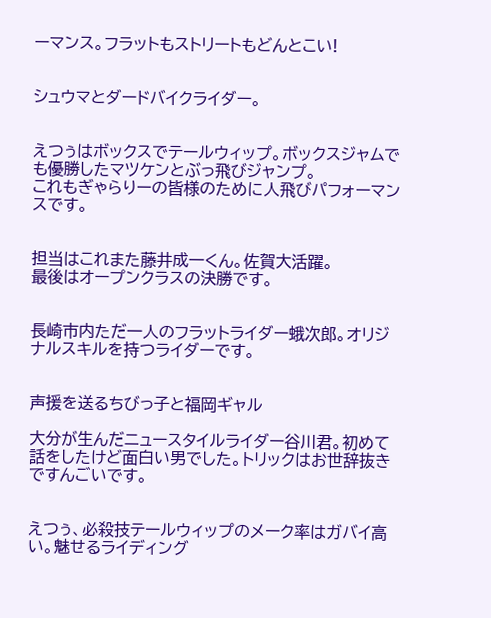ーマンス。フラットもストリートもどんとこい!


シュウマとダードバイクライダー。


えつぅはボックスでテールウィップ。ボックスジャムでも優勝したマツケンとぶっ飛びジャンプ。
これもぎゃらりーの皆様のために人飛びパフォーマンスです。


担当はこれまた藤井成一くん。佐賀大活躍。
最後はオープンクラスの決勝です。


長崎市内ただ一人のフラットライダー蛾次郎。オリジナルスキルを持つライダーです。


声援を送るちびっ子と福岡ギャル

大分が生んだニュースタイルライダー谷川君。初めて話をしたけど面白い男でした。トリックはお世辞抜きですんごいです。


えつぅ、必殺技テールウィップのメーク率はガバイ高い。魅せるライディング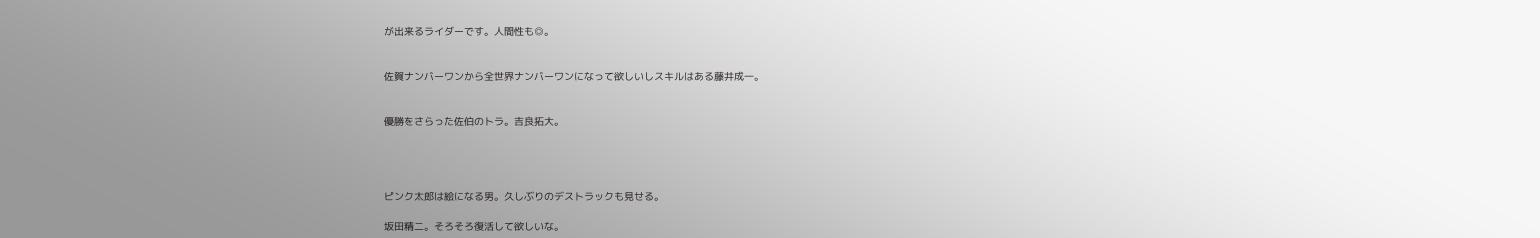が出来るライダーです。人間性も◎。


佐賀ナンバーワンから全世界ナンバーワンになって欲しいしスキルはある藤井成一。


優勝をさらった佐伯のトラ。吉良拓大。




ピンク太郎は絵になる男。久しぶりのデストラックも見せる。

坂田精二。そろそろ復活して欲しいな。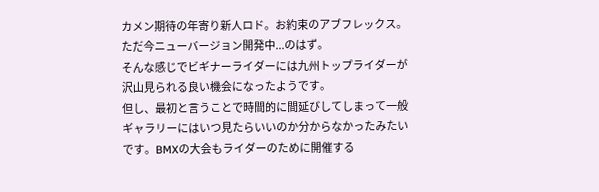カメン期待の年寄り新人ロド。お約束のアブフレックス。ただ今ニューバージョン開発中...のはず。
そんな感じでビギナーライダーには九州トップライダーが沢山見られる良い機会になったようです。
但し、最初と言うことで時間的に間延びしてしまって一般ギャラリーにはいつ見たらいいのか分からなかったみたいです。BMXの大会もライダーのために開催する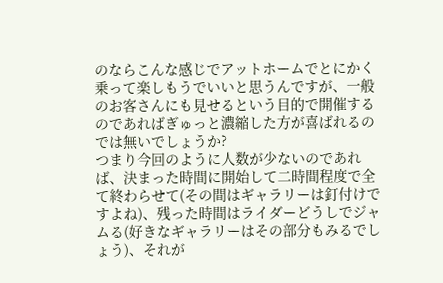のならこんな感じでアットホームでとにかく乗って楽しもうでいいと思うんですが、一般のお客さんにも見せるという目的で開催するのであればぎゅっと濃縮した方が喜ばれるのでは無いでしょうか?
つまり今回のように人数が少ないのであれば、決まった時間に開始して二時間程度で全て終わらせて(その間はギャラリーは釘付けですよね)、残った時間はライダーどうしでジャムる(好きなギャラリーはその部分もみるでしょう)、それが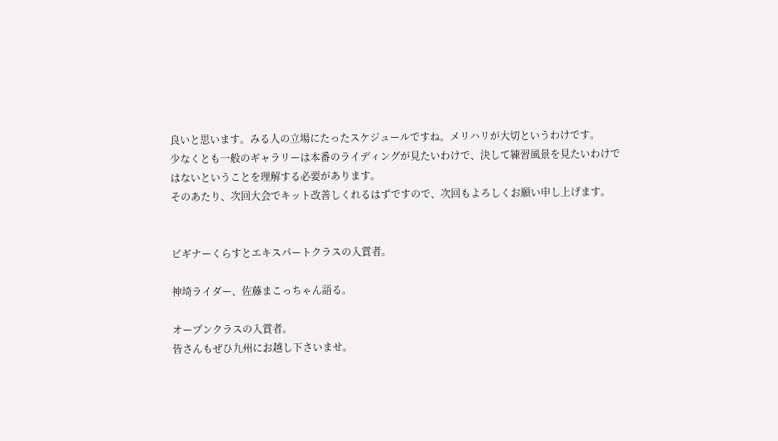良いと思います。みる人の立場にたったスケジュールですね。メリハリが大切というわけです。
少なくとも一般のギャラリーは本番のライディングが見たいわけで、決して練習風景を見たいわけではないということを理解する必要があります。
そのあたり、次回大会でキット改善しくれるはずですので、次回もよろしくお願い申し上げます。


ビギナーくらすとエキスパートクラスの入賞者。

神埼ライダー、佐藤まこっちゃん語る。

オープンクラスの入賞者。
皆さんもぜひ九州にお越し下さいませ。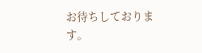お待ちしております。